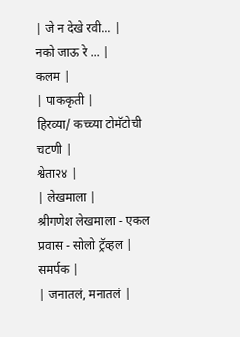| जे न देखे रवी... |
नको जाऊ रे ... |
कलम |
| पाककृती |
हिरव्या/ कच्च्या टोमॅटोची चटणी |
श्वेता२४ |
| लेखमाला |
श्रीगणेश लेखमाला - एकल प्रवास - सोलो ट्रॅव्हल |
समर्पक |
| जनातलं, मनातलं |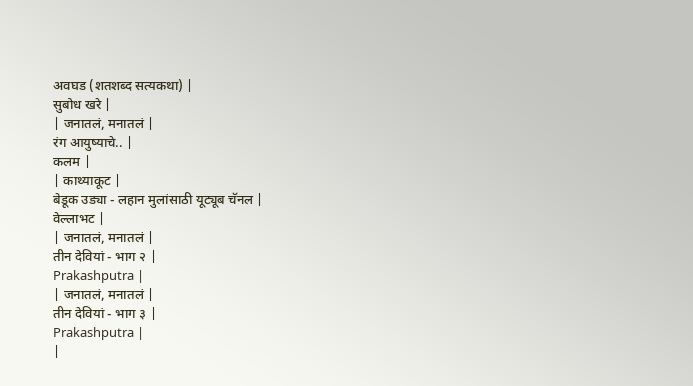अवघड (शतशब्द सत्यकथा) |
सुबोध खरे |
| जनातलं, मनातलं |
रंग आयुष्याचे.. |
कलम |
| काथ्याकूट |
बेडूक उड्या - लहान मुलांसाठी यूट्यूब चॅनल |
वेल्लाभट |
| जनातलं, मनातलं |
तीन देवियां - भाग २ |
Prakashputra |
| जनातलं, मनातलं |
तीन देवियां - भाग ३ |
Prakashputra |
|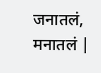जनातलं, मनातलं |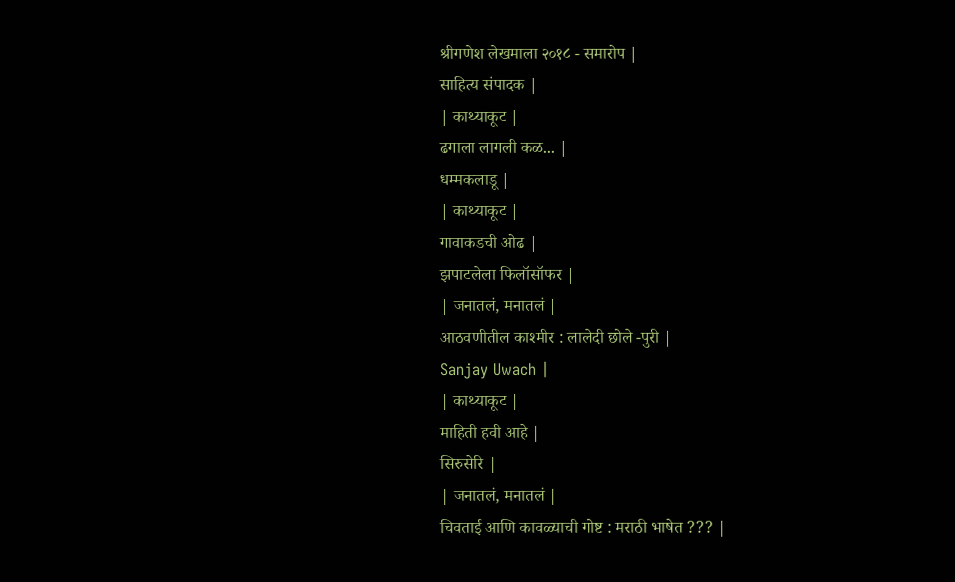श्रीगणेश लेखमाला २०१८ - समारोप |
साहित्य संपादक |
| काथ्याकूट |
ढगाला लागली कळ... |
धम्मकलाडू |
| काथ्याकूट |
गावाकडची ओढ |
झपाटलेला फिलॉसॉफर |
| जनातलं, मनातलं |
आठवणीतील काश्मीर : लालेदी छोले -पुरी |
Sanjay Uwach |
| काथ्याकूट |
माहिती हवी आहे |
सिरुसेरि |
| जनातलं, मनातलं |
चिवताई आणि कावळ्याची गोष्ट : मराठी भाषेत ??? |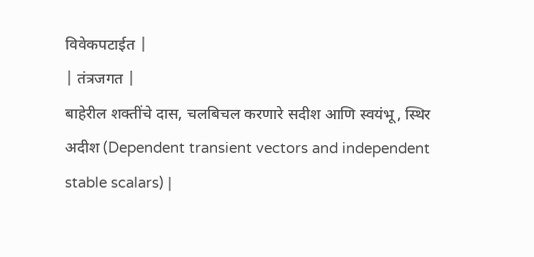विवेकपटाईत |
| तंत्रजगत |
बाहेरील शक्तींचे दास, चलबिचल करणारे सदीश आणि स्वयंभू, स्थिर अदीश (Dependent transient vectors and independent stable scalars) |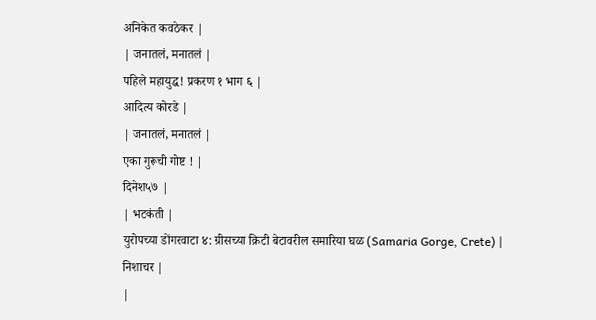अनिकेत कवठेकर |
| जनातलं, मनातलं |
पहिले महायुद्ध! प्रकरण १ भाग ६ |
आदित्य कोरडे |
| जनातलं, मनातलं |
एका गुरूची गोष्ट ! |
दिनेश५७ |
| भटकंती |
युरोपच्या डोंगरवाटा ४: ग्रीसच्या क्रिटी बेटावरील समारिया घळ (Samaria Gorge, Crete) |
निशाचर |
|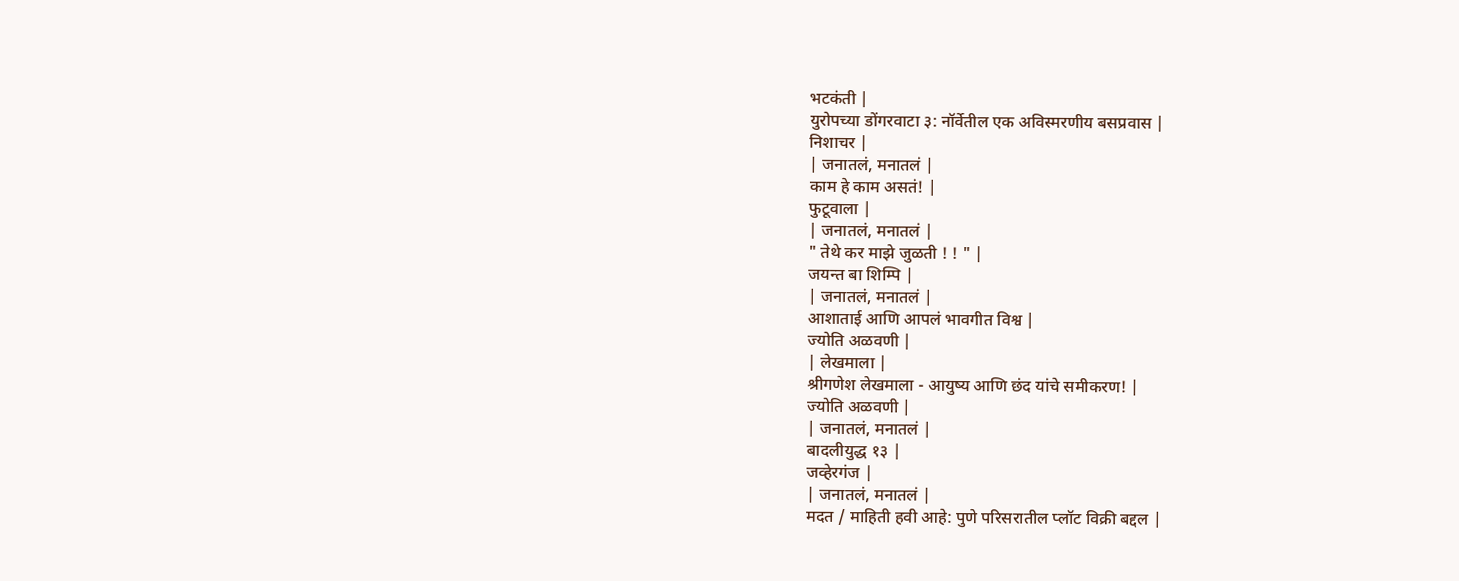भटकंती |
युरोपच्या डोंगरवाटा ३: नॉर्वेतील एक अविस्मरणीय बसप्रवास |
निशाचर |
| जनातलं, मनातलं |
काम हे काम असतं! |
फुटूवाला |
| जनातलं, मनातलं |
" तेथे कर माझे जुळती ! ! " |
जयन्त बा शिम्पि |
| जनातलं, मनातलं |
आशाताई आणि आपलं भावगीत विश्व |
ज्योति अळवणी |
| लेखमाला |
श्रीगणेश लेखमाला - आयुष्य आणि छंद यांचे समीकरण! |
ज्योति अळवणी |
| जनातलं, मनातलं |
बादलीयुद्ध १३ |
जव्हेरगंज |
| जनातलं, मनातलं |
मदत / माहिती हवी आहे: पुणे परिसरातील प्लॉट विक्री बद्दल |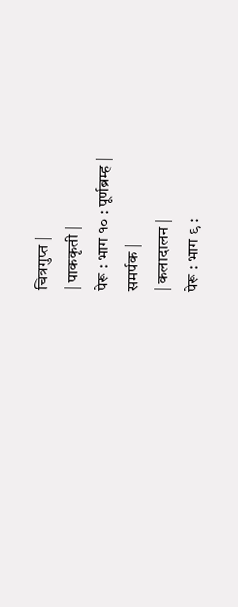चित्रगुप्त |
| पाककृती |
पेरू : भाग १० : पूर्णब्रम्ह |
समर्पक |
| कलादालन |
पेरू : भाग ९ :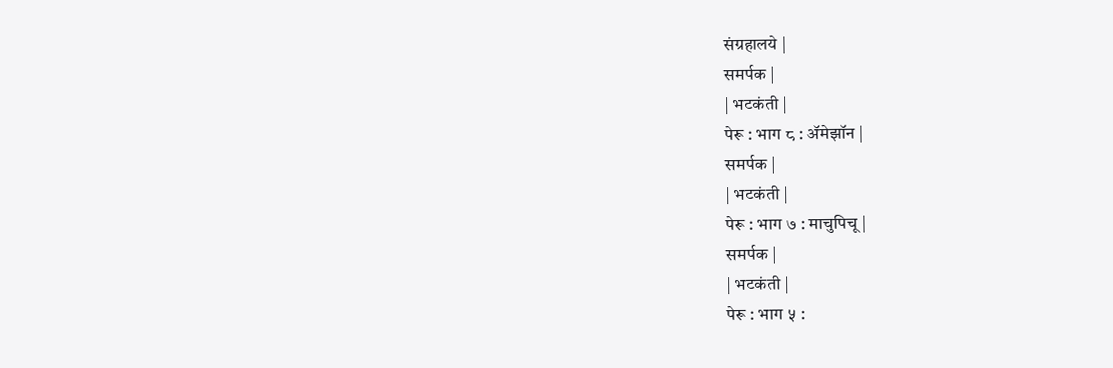संग्रहालये |
समर्पक |
| भटकंती |
पेरू : भाग ८ : ॲमेझॉन |
समर्पक |
| भटकंती |
पेरू : भाग ७ : माचुपिचू |
समर्पक |
| भटकंती |
पेरू : भाग ५ :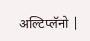अल्टिप्लॅनो |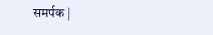समर्पक |